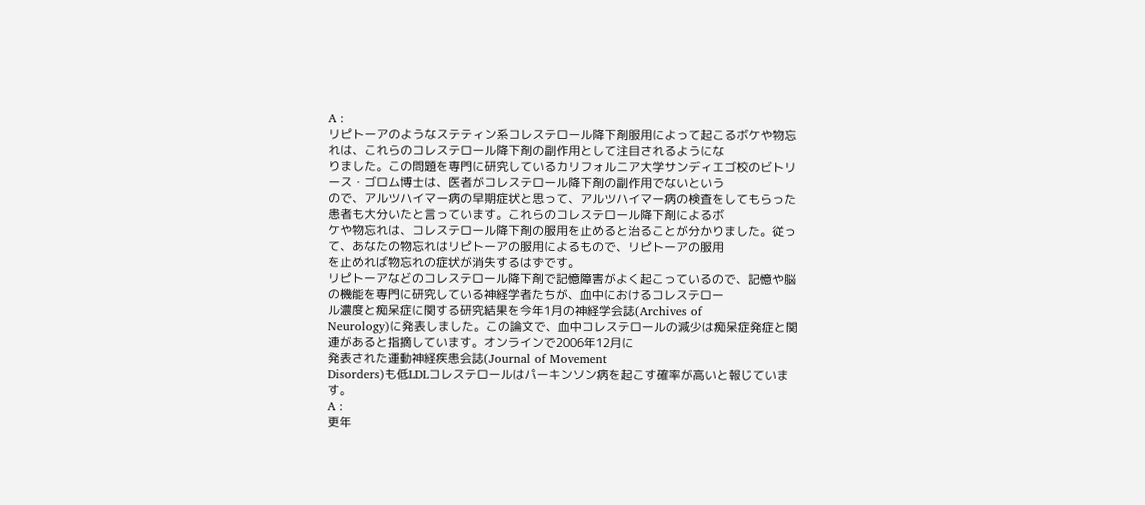A :
リピトーアのようなステティン系コレステロール降下剤服用によって起こるボケや物忘れは、これらのコレステロール降下剤の副作用として注目されるようにな
りました。この問題を専門に研究しているカリフォルニア大学サンディエゴ校のビトリース・ゴロム博士は、医者がコレステロール降下剤の副作用でないという
ので、アルツハイマー病の早期症状と思って、アルツハイマー病の検査をしてもらった患者も大分いたと言っています。これらのコレステロール降下剤によるボ
ケや物忘れは、コレステロール降下剤の服用を止めると治ることが分かりました。従って、あなたの物忘れはリピトーアの服用によるもので、リピトーアの服用
を止めれば物忘れの症状が消失するはずです。
リピトーアなどのコレステロール降下剤で記憶障害がよく起こっているので、記憶や脳の機能を専門に研究している神経学者たちが、血中におけるコレステロー
ル濃度と痴呆症に関する研究結果を今年1月の神経学会誌(Archives of
Neurology)に発表しました。この論文で、血中コレステロールの減少は痴呆症発症と関連があると指摘しています。オンラインで2006年12月に
発表された運動神経疾患会誌(Journal of Movement
Disorders)も低LDLコレステロールはパーキンソン病を起こす確率が高いと報じています。
A :
更年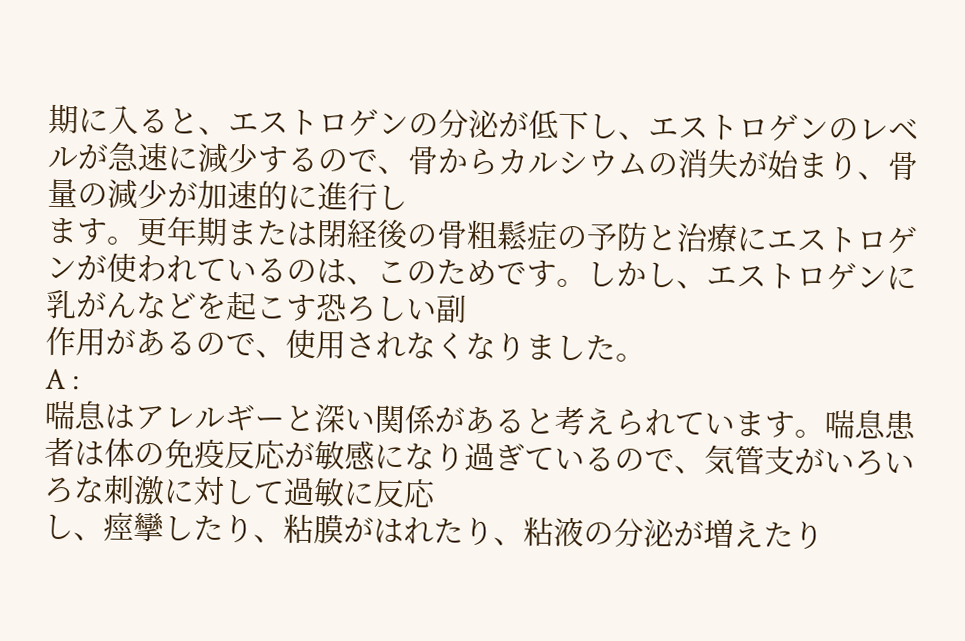期に入ると、エストロゲンの分泌が低下し、エストロゲンのレベルが急速に減少するので、骨からカルシウムの消失が始まり、骨量の減少が加速的に進行し
ます。更年期または閉経後の骨粗鬆症の予防と治療にエストロゲンが使われているのは、このためです。しかし、エストロゲンに乳がんなどを起こす恐ろしい副
作用があるので、使用されなくなりました。
A :
喘息はアレルギーと深い関係があると考えられています。喘息患者は体の免疫反応が敏感になり過ぎているので、気管支がいろいろな刺激に対して過敏に反応
し、痙攣したり、粘膜がはれたり、粘液の分泌が増えたり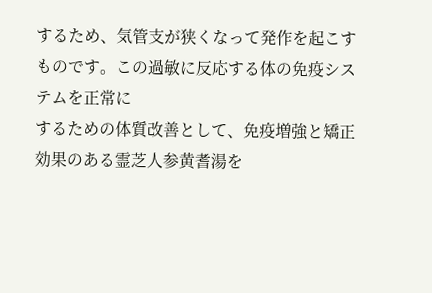するため、気管支が狭くなって発作を起こすものです。この過敏に反応する体の免疫システムを正常に
するための体質改善として、免疫増強と矯正効果のある霊芝人参黄耆湯を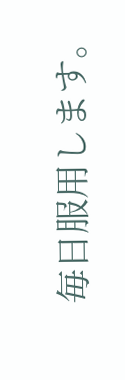毎日服用します。